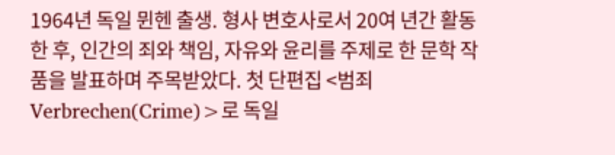1964년 독일 뮌헨 출생. 형사 변호사로서 20여 년간 활동한 후, 인간의 죄와 책임, 자유와 윤리를 주제로 한 문학 작품을 발표하며 주목받았다. 첫 단편집 <범죄Verbrechen(Crime)>로 독일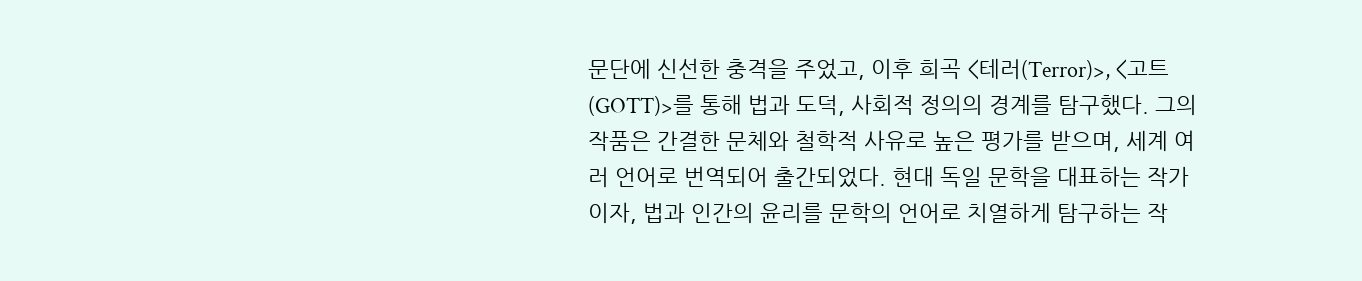문단에 신선한 충격을 주었고, 이후 희곡 <테러(Terror)>, <고트(GOTT)>를 통해 법과 도덕, 사회적 정의의 경계를 탐구했다. 그의 작품은 간결한 문체와 철학적 사유로 높은 평가를 받으며, 세계 여러 언어로 번역되어 출간되었다. 현대 독일 문학을 대표하는 작가이자, 법과 인간의 윤리를 문학의 언어로 치열하게 탐구하는 작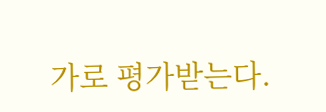가로 평가받는다.